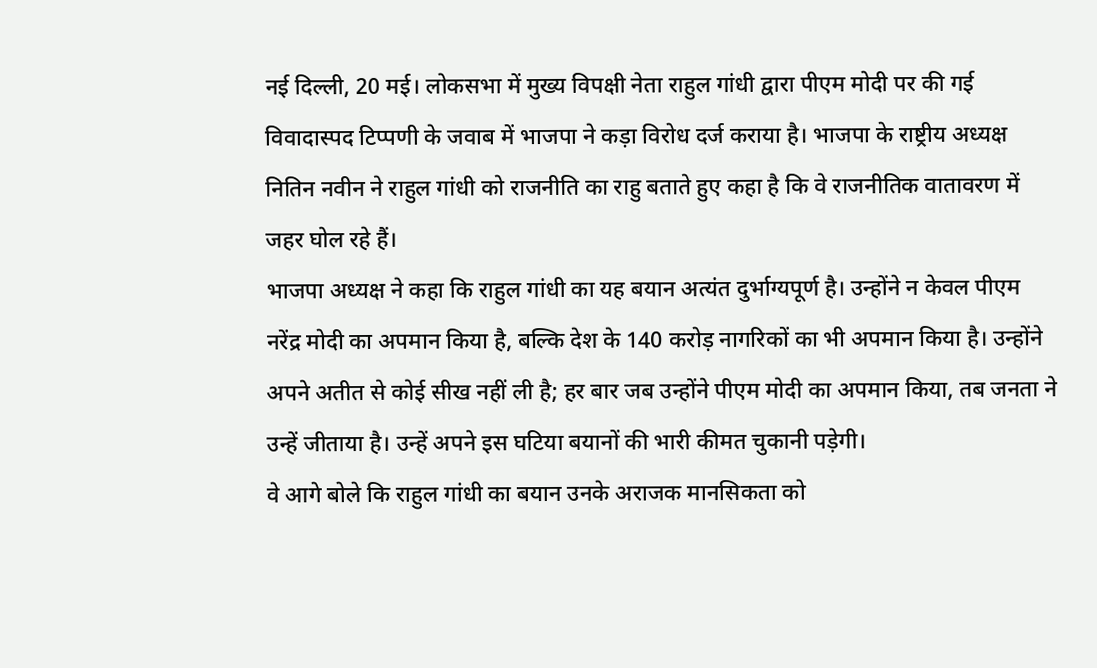नई दिल्ली, 20 मई। लोकसभा में मुख्य विपक्षी नेता राहुल गांधी द्वारा पीएम मोदी पर की गई विवादास्पद टिप्पणी के जवाब में भाजपा ने कड़ा विरोध दर्ज कराया है। भाजपा के राष्ट्रीय अध्यक्ष नितिन नवीन ने राहुल गांधी को राजनीति का राहु बताते हुए कहा है कि वे राजनीतिक वातावरण में जहर घोल रहे हैं।
भाजपा अध्यक्ष ने कहा कि राहुल गांधी का यह बयान अत्यंत दुर्भाग्यपूर्ण है। उन्होंने न केवल पीएम नरेंद्र मोदी का अपमान किया है, बल्कि देश के 140 करोड़ नागरिकों का भी अपमान किया है। उन्होंने अपने अतीत से कोई सीख नहीं ली है; हर बार जब उन्होंने पीएम मोदी का अपमान किया, तब जनता ने उन्हें जीताया है। उन्हें अपने इस घटिया बयानों की भारी कीमत चुकानी पड़ेगी।
वे आगे बोले कि राहुल गांधी का बयान उनके अराजक मानसिकता को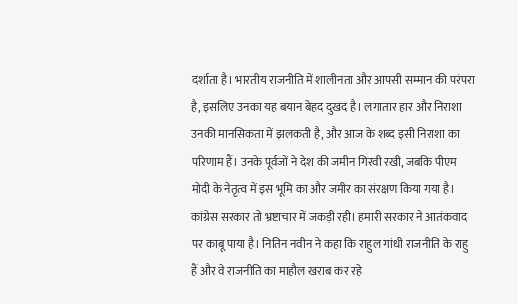दर्शाता है। भारतीय राजनीति में शालीनता और आपसी सम्मान की परंपरा है, इसलिए उनका यह बयान बेहद दुखद है। लगातार हार और निराशा उनकी मानसिकता में झलकती है, और आज के शब्द इसी निराशा का परिणाम हैं। उनके पूर्वजों ने देश की जमीन गिरवी रखी, जबकि पीएम मोदी के नेतृत्व में इस भूमि का और जमीर का संरक्षण किया गया है। कांग्रेस सरकार तो भ्रष्टाचार में जकड़ी रही। हमारी सरकार ने आतंकवाद पर काबू पाया है। नितिन नवीन ने कहा कि राहुल गांधी राजनीति के राहु हैं और वे राजनीति का माहौल खराब कर रहे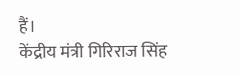हैं।
केंद्रीय मंत्री गिरिराज सिंह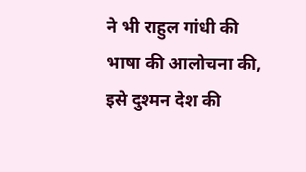ने भी राहुल गांधी की भाषा की आलोचना की, इसे दुश्मन देश की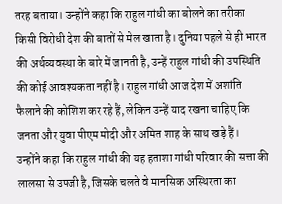तरह बताया। उन्होंने कहा कि राहुल गांधी का बोलने का तरीका किसी विरोधी देश की बातों से मेल खाता है। दुनिया पहले से ही भारत की अर्थव्यवस्था के बारे में जानती है, उन्हें राहुल गांधी की उपस्थिति की कोई आवश्यकता नहीं है। राहुल गांधी आज देश में अशांति फैलाने की कोशिश कर रहे हैं, लेकिन उन्हें याद रखना चाहिए कि जनता और युवा पीएम मोदी और अमित शाह के साथ खड़े हैं।
उन्होंने कहा कि राहुल गांधी की यह हताशा गांधी परिवार की सत्ता की लालसा से उपजी है, जिसके चलते वे मानसिक अस्थिरता का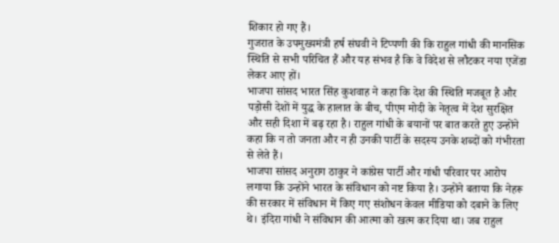शिकार हो गए हैं।
गुजरात के उपमुख्यमंत्री हर्ष संघवी ने टिप्पणी की कि राहुल गांधी की मानसिक स्थिति से सभी परिचित हैं और यह संभव है कि वे विदेश से लौटकर नया एजेंडा लेकर आए हों।
भाजपा सांसद भारत सिंह कुशवाह ने कहा कि देश की स्थिति मजबूत है और पड़ोसी देशों में युद्ध के हालात के बीच, पीएम मोदी के नेतृत्व में देश सुरक्षित और सही दिशा में बढ़ रहा है। राहुल गांधी के बयानों पर बात करते हुए उन्होंने कहा कि न तो जनता और न ही उनकी पार्टी के सदस्य उनके शब्दों को गंभीरता से लेते हैं।
भाजपा सांसद अनुराग ठाकुर ने कांग्रेस पार्टी और गांधी परिवार पर आरोप लगाया कि उन्होंने भारत के संविधान को नष्ट किया है। उन्होंने बताया कि नेहरू की सरकार में संविधान में किए गए संशोधन केवल मीडिया को दबाने के लिए थे। इंदिरा गांधी ने संविधान की आत्मा को खत्म कर दिया था। जब राहुल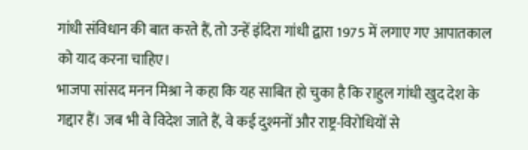गांधी संविधान की बात करते हैं, तो उन्हें इंदिरा गांधी द्वारा 1975 में लगाए गए आपातकाल को याद करना चाहिए।
भाजपा सांसद मनन मिश्रा ने कहा कि यह साबित हो चुका है कि राहुल गांधी खुद देश के गद्दार हैं। जब भी वे विदेश जाते हैं, वे कई दुश्मनों और राष्ट्र-विरोधियों से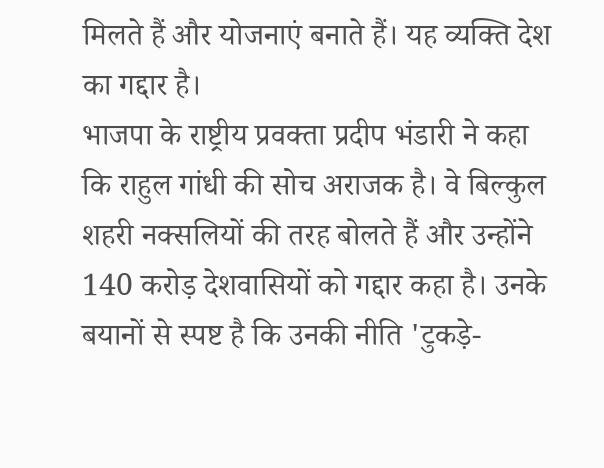मिलते हैं और योजनाएं बनाते हैं। यह व्यक्ति देश का गद्दार है।
भाजपा के राष्ट्रीय प्रवक्ता प्रदीप भंडारी ने कहा कि राहुल गांधी की सोच अराजक है। वे बिल्कुल शहरी नक्सलियों की तरह बोलते हैं और उन्होंने 140 करोड़ देशवासियों को गद्दार कहा है। उनके बयानों से स्पष्ट है कि उनकी नीति 'टुकड़े-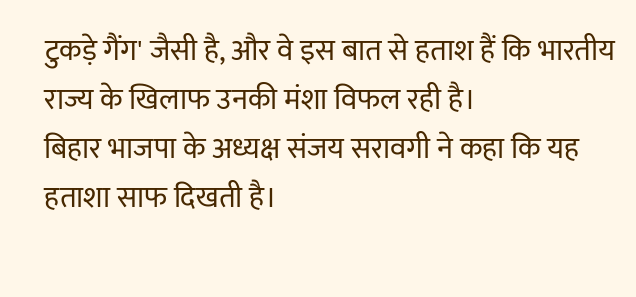टुकड़े गैंग' जैसी है, और वे इस बात से हताश हैं कि भारतीय राज्य के खिलाफ उनकी मंशा विफल रही है।
बिहार भाजपा के अध्यक्ष संजय सरावगी ने कहा कि यह हताशा साफ दिखती है।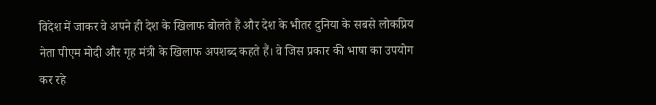विदेश में जाकर वे अपने ही देश के खिलाफ बोलते हैं और देश के भीतर दुनिया के सबसे लोकप्रिय नेता पीएम मोदी और गृह मंत्री के खिलाफ अपशब्द कहते हैं। वे जिस प्रकार की भाषा का उपयोग कर रहे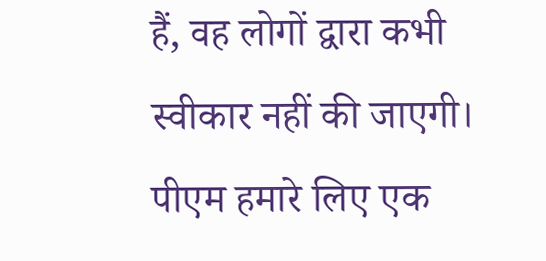हैं, वह लोगों द्वारा कभी स्वीकार नहीं की जाएगी। पीएम हमारे लिए एक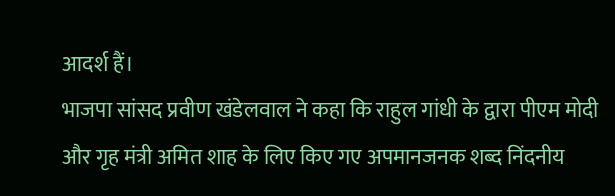आदर्श हैं।
भाजपा सांसद प्रवीण खंडेलवाल ने कहा कि राहुल गांधी के द्वारा पीएम मोदी और गृह मंत्री अमित शाह के लिए किए गए अपमानजनक शब्द निंदनीय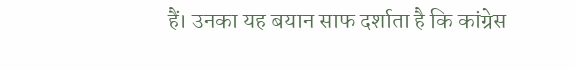हैं। उनका यह बयान साफ दर्शाता है कि कांग्रेस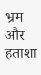भ्रम और हताशा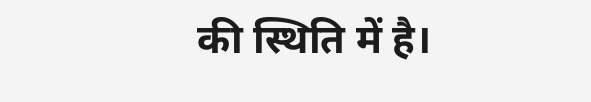की स्थिति में है।